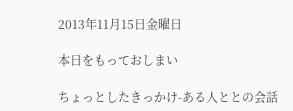2013年11月15日金曜日

本日をもっておしまい

ちょっとしたきっかけ-ある人ととの会話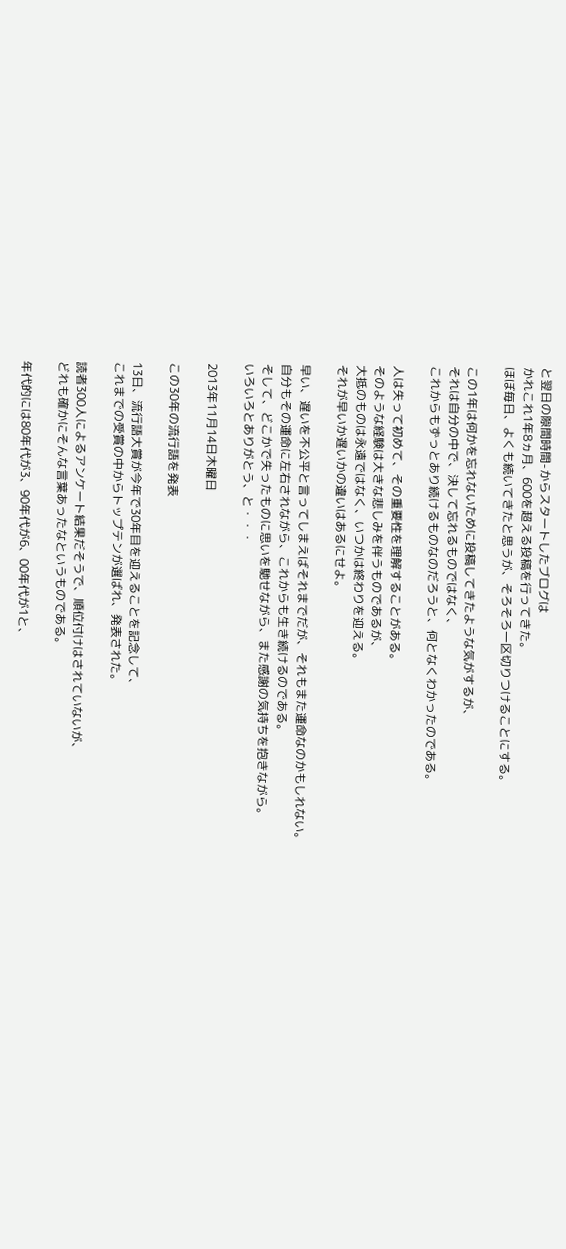と翌日の隙間時間-からスタートしたブログは
かれこれ1年8ヵ月、600を超える投稿を行ってきた。
ほぼ毎日、よくも続いてきたと思うが、そろそろ一区切りつけることにする。

この1年は何かを忘れないために投稿してきたような気がするが、
それは自分の中で、決して忘れるものではなく、
これからもずっとあり続けるものなのだろうと、何となくわかったのである。

人は失って初めて、その重要性を理解することがある。
そのような経験は大きな悲しみを伴うものであるが、
大抵のものは永遠ではなく、いつかは終わりを迎える。
それが早いか遅いかの違いはあるにせよ。

早い、遅いを不公平と言ってしまえばそれまでだが、それもまた運命なのかもしれない。
自分もその運命に左右されながら、これからも生き続けるのである。
そして、どこかで失ったものに思いを馳せながら、また感謝の気持ちを抱きながら。
いろいろとありがとう、と・・・

2013年11月14日木曜日

この30年の流行語を発表

13日、流行語大賞が今年で30年目を迎えることを記念して、
これまでの受賞の中からトップテンが選ばれ、発表された。

読者300人によるアンケート結果だそうで、順位付けはされていないが、
どれも確かにそんな言葉あったなというものである。

年代的には80年代が3、90年代が6、00年代が1と、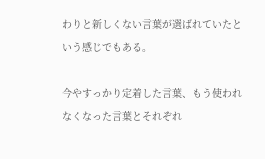わりと新しくない言葉が選ばれていたという感じでもある。

今やすっかり定着した言葉、もう使われなくなった言葉とそれぞれ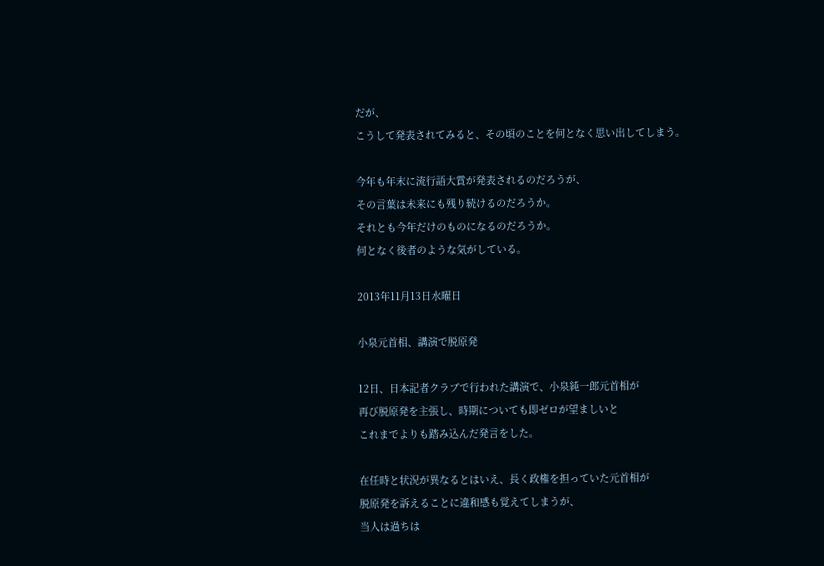だが、
こうして発表されてみると、その頃のことを何となく思い出してしまう。

今年も年末に流行語大賞が発表されるのだろうが、
その言葉は未来にも残り続けるのだろうか。
それとも今年だけのものになるのだろうか。
何となく後者のような気がしている。

2013年11月13日水曜日

小泉元首相、講演で脱原発

12日、日本記者クラブで行われた講演で、小泉純一郎元首相が
再び脱原発を主張し、時期についても即ゼロが望ましいと
これまでよりも踏み込んだ発言をした。

在任時と状況が異なるとはいえ、長く政権を担っていた元首相が
脱原発を訴えることに違和感も覚えてしまうが、
当人は過ちは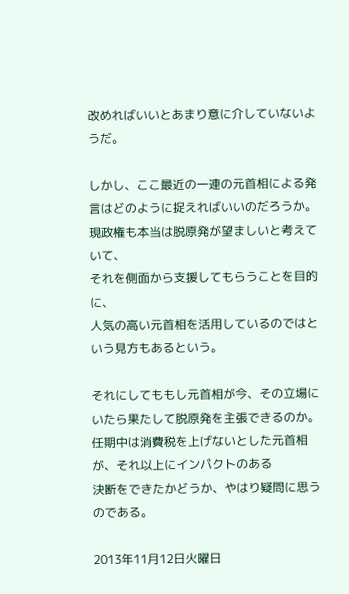改めればいいとあまり意に介していないようだ。

しかし、ここ最近の一連の元首相による発言はどのように捉えればいいのだろうか。
現政権も本当は脱原発が望ましいと考えていて、
それを側面から支援してもらうことを目的に、
人気の高い元首相を活用しているのではという見方もあるという。

それにしてももし元首相が今、その立場にいたら果たして脱原発を主張できるのか。
任期中は消費税を上げないとした元首相が、それ以上にインパクトのある
決断をできたかどうか、やはり疑問に思うのである。

2013年11月12日火曜日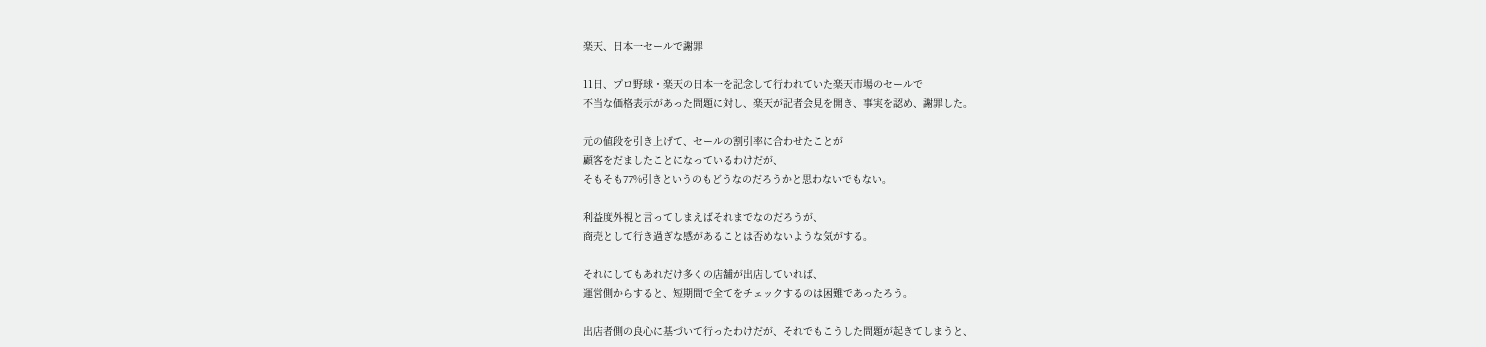楽天、日本一セールで謝罪

11日、プロ野球・楽天の日本一を記念して行われていた楽天市場のセールで
不当な価格表示があった問題に対し、楽天が記者会見を開き、事実を認め、謝罪した。

元の値段を引き上げて、セールの割引率に合わせたことが
顧客をだましたことになっているわけだが、
そもそも77%引きというのもどうなのだろうかと思わないでもない。

利益度外視と言ってしまえばそれまでなのだろうが、
商売として行き過ぎな感があることは否めないような気がする。

それにしてもあれだけ多くの店舗が出店していれば、
運営側からすると、短期間で全てをチェックするのは困難であったろう。

出店者側の良心に基づいて行ったわけだが、それでもこうした問題が起きてしまうと、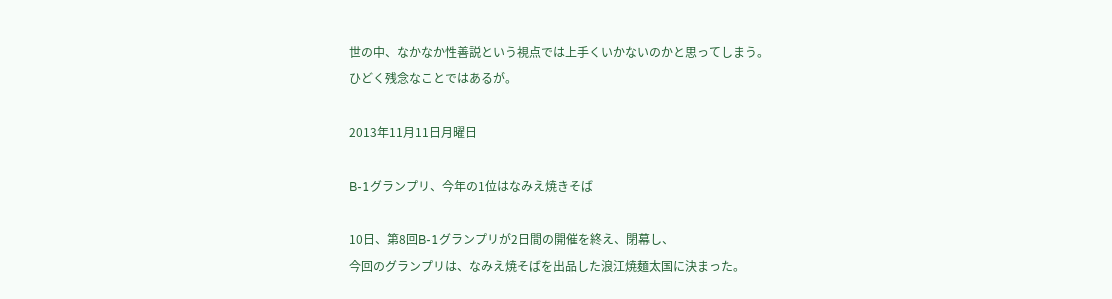世の中、なかなか性善説という視点では上手くいかないのかと思ってしまう。
ひどく残念なことではあるが。

2013年11月11日月曜日

B-1グランプリ、今年の1位はなみえ焼きそば

10日、第8回B-1グランプリが2日間の開催を終え、閉幕し、
今回のグランプリは、なみえ焼そばを出品した浪江焼麺太国に決まった。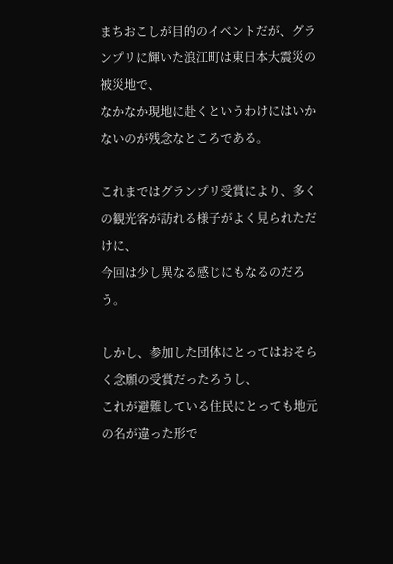まちおこしが目的のイベントだが、グランプリに輝いた浪江町は東日本大震災の被災地で、
なかなか現地に赴くというわけにはいかないのが残念なところである。

これまではグランプリ受賞により、多くの観光客が訪れる様子がよく見られただけに、
今回は少し異なる感じにもなるのだろう。

しかし、参加した団体にとってはおそらく念願の受賞だったろうし、
これが避難している住民にとっても地元の名が違った形で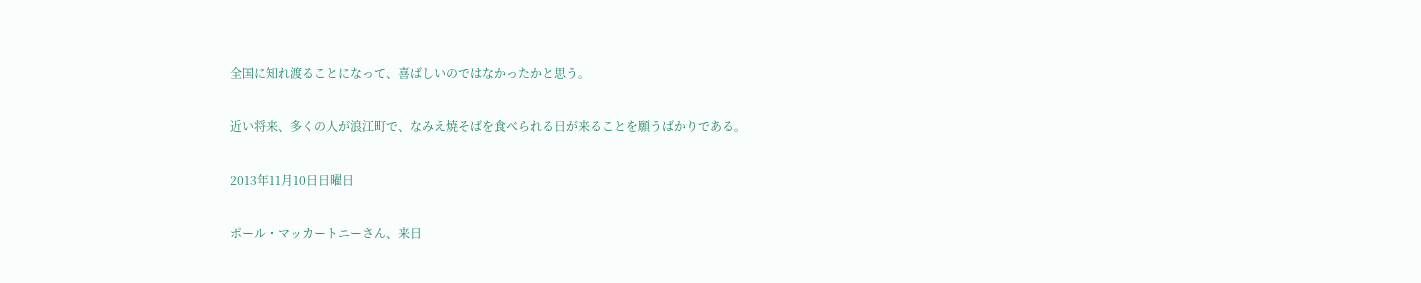全国に知れ渡ることになって、喜ばしいのではなかったかと思う。

近い将来、多くの人が浪江町で、なみえ焼そばを食べられる日が来ることを願うばかりである。

2013年11月10日日曜日

ポール・マッカートニーさん、来日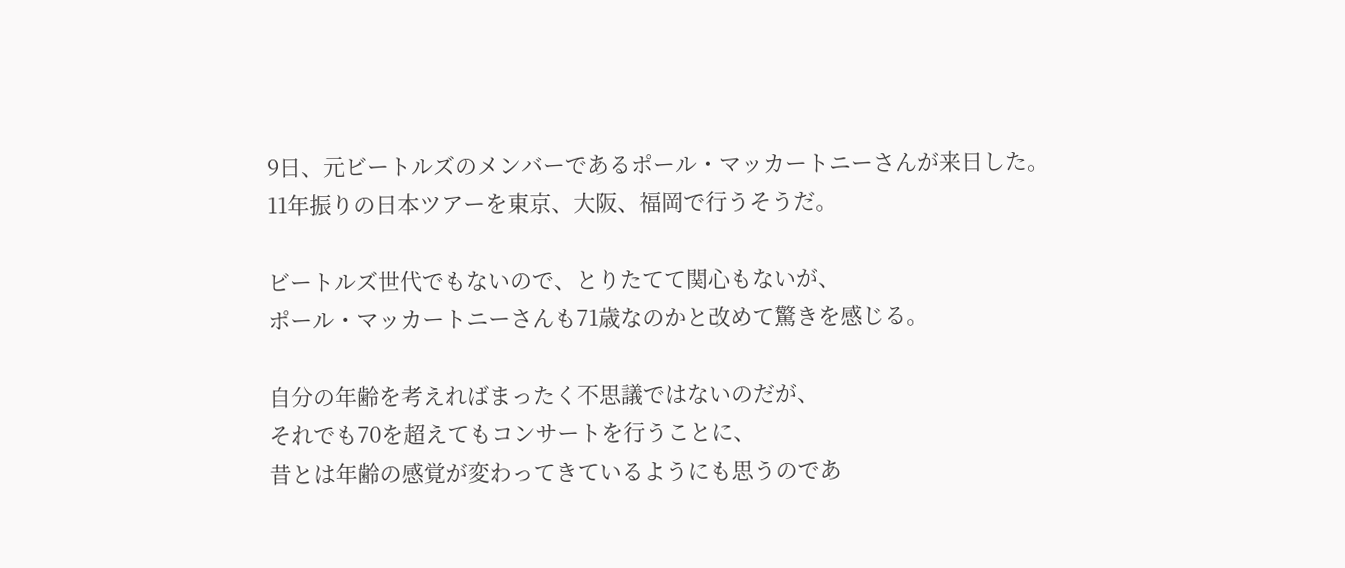9日、元ビートルズのメンバーであるポール・マッカートニーさんが来日した。
11年振りの日本ツアーを東京、大阪、福岡で行うそうだ。

ビートルズ世代でもないので、とりたてて関心もないが、
ポール・マッカートニーさんも71歳なのかと改めて驚きを感じる。

自分の年齢を考えればまったく不思議ではないのだが、
それでも70を超えてもコンサートを行うことに、
昔とは年齢の感覚が変わってきているようにも思うのであ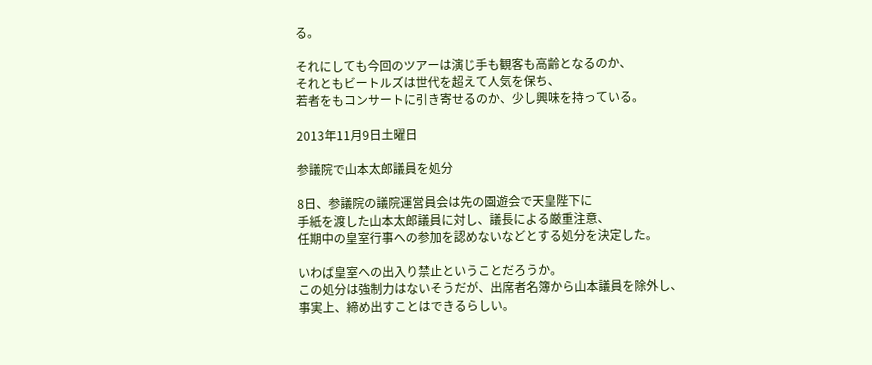る。

それにしても今回のツアーは演じ手も観客も高齢となるのか、
それともビートルズは世代を超えて人気を保ち、
若者をもコンサートに引き寄せるのか、少し興味を持っている。

2013年11月9日土曜日

参議院で山本太郎議員を処分

8日、参議院の議院運営員会は先の園遊会で天皇陛下に
手紙を渡した山本太郎議員に対し、議長による厳重注意、
任期中の皇室行事への参加を認めないなどとする処分を決定した。

いわば皇室への出入り禁止ということだろうか。
この処分は強制力はないそうだが、出席者名簿から山本議員を除外し、
事実上、締め出すことはできるらしい。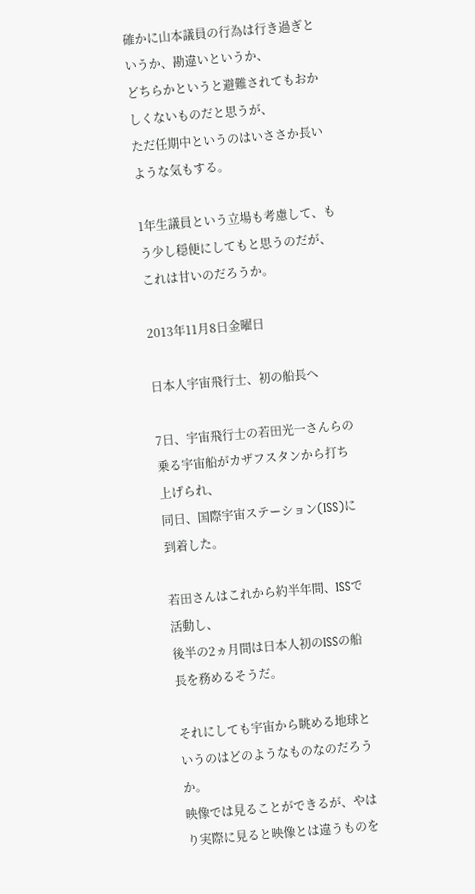確かに山本議員の行為は行き過ぎというか、勘違いというか、
どちらかというと避難されてもおかしくないものだと思うが、
ただ任期中というのはいささか長いような気もする。

1年生議員という立場も考慮して、もう少し穏便にしてもと思うのだが、
これは甘いのだろうか。

2013年11月8日金曜日

日本人宇宙飛行士、初の船長へ

7日、宇宙飛行士の若田光一さんらの乗る宇宙船がカザフスタンから打ち上げられ、
同日、国際宇宙ステーション(ISS)に到着した。

若田さんはこれから約半年間、ISSで活動し、
後半の2ヵ月間は日本人初のISSの船長を務めるそうだ。

それにしても宇宙から眺める地球というのはどのようなものなのだろうか。
映像では見ることができるが、やはり実際に見ると映像とは違うものを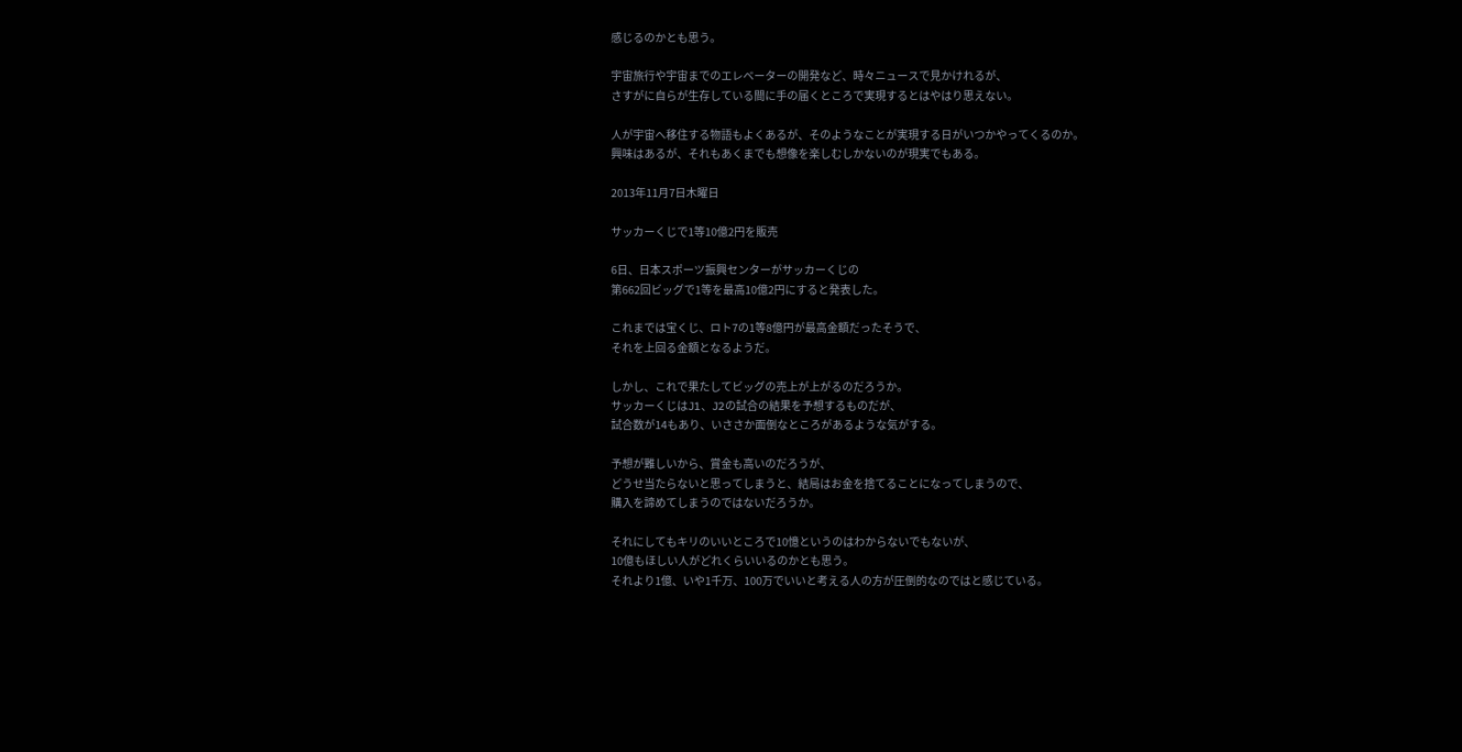感じるのかとも思う。

宇宙旅行や宇宙までのエレベーターの開発など、時々ニュースで見かけれるが、
さすがに自らが生存している間に手の届くところで実現するとはやはり思えない。

人が宇宙へ移住する物語もよくあるが、そのようなことが実現する日がいつかやってくるのか。
興味はあるが、それもあくまでも想像を楽しむしかないのが現実でもある。

2013年11月7日木曜日

サッカーくじで1等10億2円を販売

6日、日本スポーツ振興センターがサッカーくじの
第662回ビッグで1等を最高10億2円にすると発表した。

これまでは宝くじ、ロト7の1等8億円が最高金額だったそうで、
それを上回る金額となるようだ。

しかし、これで果たしてビッグの売上が上がるのだろうか。
サッカーくじはJ1、J2の試合の結果を予想するものだが、
試合数が14もあり、いささか面倒なところがあるような気がする。

予想が難しいから、賞金も高いのだろうが、
どうせ当たらないと思ってしまうと、結局はお金を捨てることになってしまうので、
購入を諦めてしまうのではないだろうか。

それにしてもキリのいいところで10憶というのはわからないでもないが、
10億もほしい人がどれくらいいるのかとも思う。
それより1億、いや1千万、100万でいいと考える人の方が圧倒的なのではと感じている。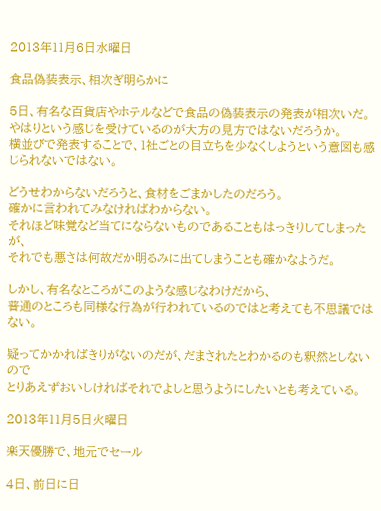2013年11月6日水曜日

食品偽装表示、相次ぎ明らかに

5日、有名な百貨店やホテルなどで食品の偽装表示の発表が相次いだ。
やはりという感じを受けているのが大方の見方ではないだろうか。
横並びで発表することで、1社ごとの目立ちを少なくしようという意図も感じられないではない。

どうせわからないだろうと、食材をごまかしたのだろう。
確かに言われてみなければわからない。
それほど味覚など当てにならないものであることもはっきりしてしまったが、
それでも悪さは何故だか明るみに出てしまうことも確かなようだ。

しかし、有名なところがこのような感じなわけだから、
普通のところも同様な行為が行われているのではと考えても不思議ではない。

疑ってかかればきりがないのだが、だまされたとわかるのも釈然としないので
とりあえずおいしければそれでよしと思うようにしたいとも考えている。

2013年11月5日火曜日

楽天優勝で、地元でセール

4日、前日に日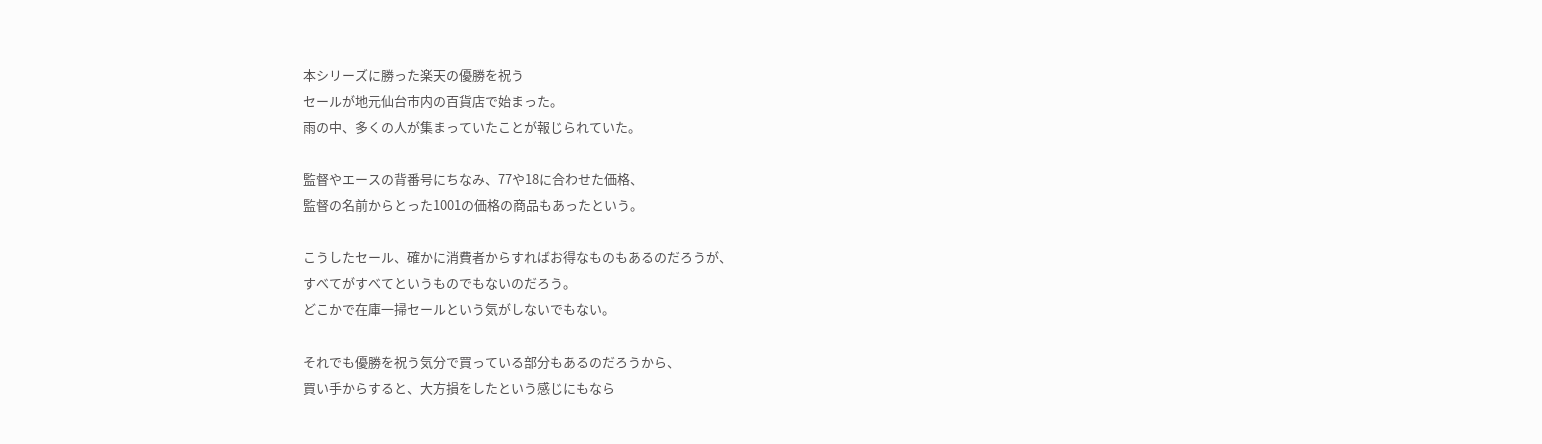本シリーズに勝った楽天の優勝を祝う
セールが地元仙台市内の百貨店で始まった。
雨の中、多くの人が集まっていたことが報じられていた。

監督やエースの背番号にちなみ、77や18に合わせた価格、
監督の名前からとった1001の価格の商品もあったという。

こうしたセール、確かに消費者からすればお得なものもあるのだろうが、
すべてがすべてというものでもないのだろう。
どこかで在庫一掃セールという気がしないでもない。

それでも優勝を祝う気分で買っている部分もあるのだろうから、
買い手からすると、大方損をしたという感じにもなら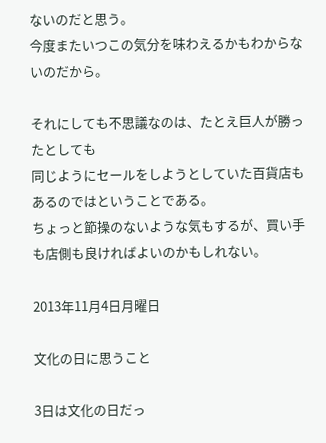ないのだと思う。
今度またいつこの気分を味わえるかもわからないのだから。

それにしても不思議なのは、たとえ巨人が勝ったとしても
同じようにセールをしようとしていた百貨店もあるのではということである。
ちょっと節操のないような気もするが、買い手も店側も良ければよいのかもしれない。

2013年11月4日月曜日

文化の日に思うこと

3日は文化の日だっ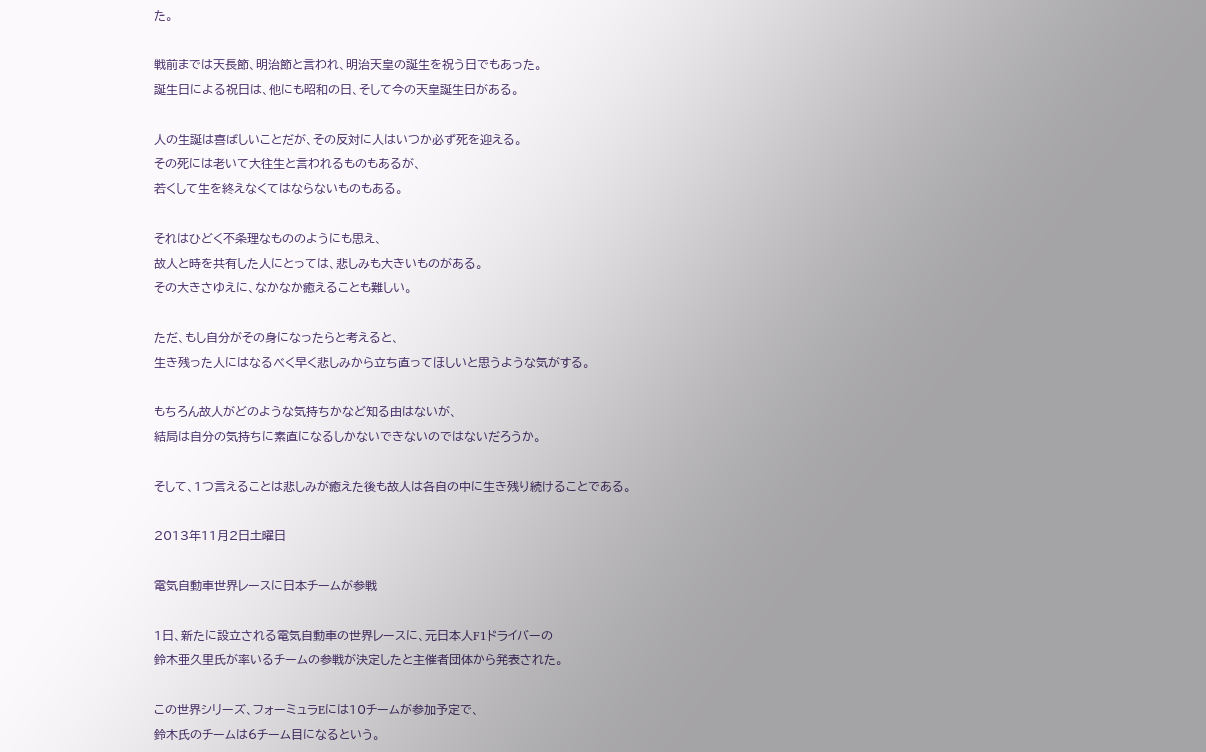た。

戦前までは天長節、明治節と言われ、明治天皇の誕生を祝う日でもあった。
誕生日による祝日は、他にも昭和の日、そして今の天皇誕生日がある。

人の生誕は喜ばしいことだが、その反対に人はいつか必ず死を迎える。
その死には老いて大往生と言われるものもあるが、
若くして生を終えなくてはならないものもある。

それはひどく不条理なもののようにも思え、
故人と時を共有した人にとっては、悲しみも大きいものがある。
その大きさゆえに、なかなか癒えることも難しい。

ただ、もし自分がその身になったらと考えると、
生き残った人にはなるべく早く悲しみから立ち直ってほしいと思うような気がする。

もちろん故人がどのような気持ちかなど知る由はないが、
結局は自分の気持ちに素直になるしかないできないのではないだろうか。

そして、1つ言えることは悲しみが癒えた後も故人は各自の中に生き残り続けることである。

2013年11月2日土曜日

電気自動車世界レースに日本チームが参戦

1日、新たに設立される電気自動車の世界レースに、元日本人F1ドライバーの
鈴木亜久里氏が率いるチームの参戦が決定したと主催者団体から発表された。

この世界シリーズ、フォーミュラEには10チームが参加予定で、
鈴木氏のチームは6チーム目になるという。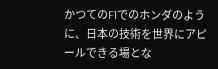かつてのF1でのホンダのように、日本の技術を世界にアピールできる場とな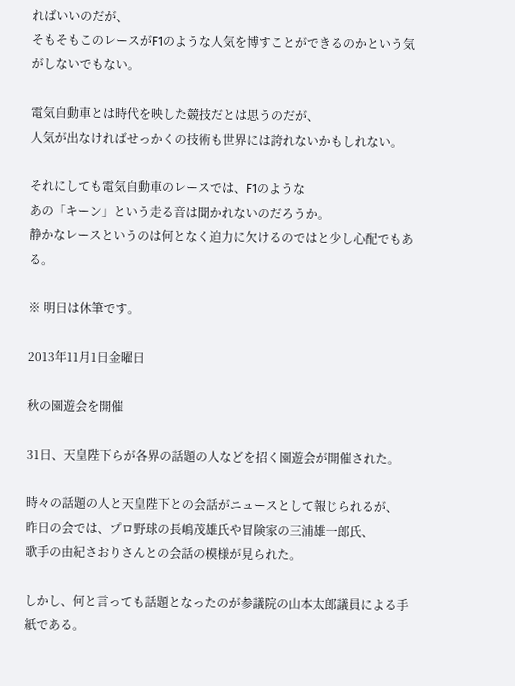ればいいのだが、
そもそもこのレースがF1のような人気を博すことができるのかという気がしないでもない。

電気自動車とは時代を映した競技だとは思うのだが、
人気が出なければせっかくの技術も世界には誇れないかもしれない。

それにしても電気自動車のレースでは、F1のような
あの「キーン」という走る音は聞かれないのだろうか。
静かなレースというのは何となく迫力に欠けるのではと少し心配でもある。

※ 明日は休筆です。

2013年11月1日金曜日

秋の園遊会を開催

31日、天皇陛下らが各界の話題の人などを招く園遊会が開催された。

時々の話題の人と天皇陛下との会話がニュースとして報じられるが、
昨日の会では、プロ野球の長嶋茂雄氏や冒険家の三浦雄一郎氏、
歌手の由紀さおりさんとの会話の模様が見られた。

しかし、何と言っても話題となったのが参議院の山本太郎議員による手紙である。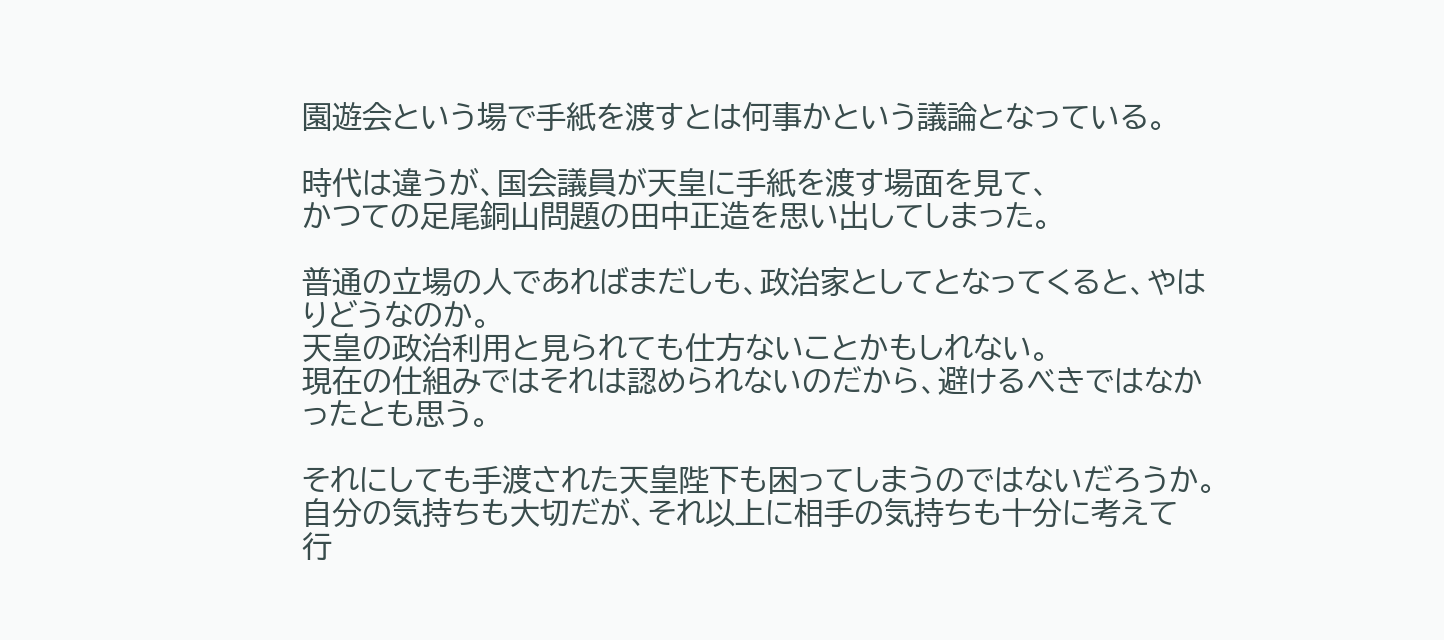園遊会という場で手紙を渡すとは何事かという議論となっている。

時代は違うが、国会議員が天皇に手紙を渡す場面を見て、
かつての足尾銅山問題の田中正造を思い出してしまった。

普通の立場の人であればまだしも、政治家としてとなってくると、やはりどうなのか。
天皇の政治利用と見られても仕方ないことかもしれない。
現在の仕組みではそれは認められないのだから、避けるべきではなかったとも思う。

それにしても手渡された天皇陛下も困ってしまうのではないだろうか。
自分の気持ちも大切だが、それ以上に相手の気持ちも十分に考えて
行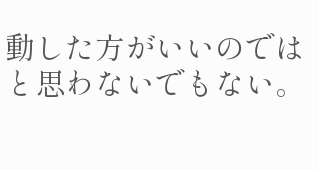動した方がいいのではと思わないでもない。